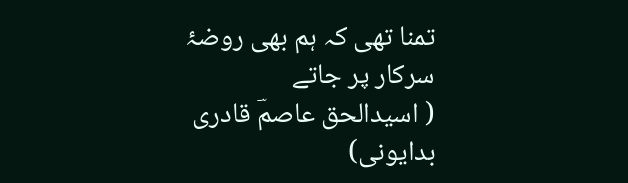تمنا تھی کہ ہم بھی روضۂ سرکار پر جاتے
( اسیدالحق عاصمؔ قادری بدایونی)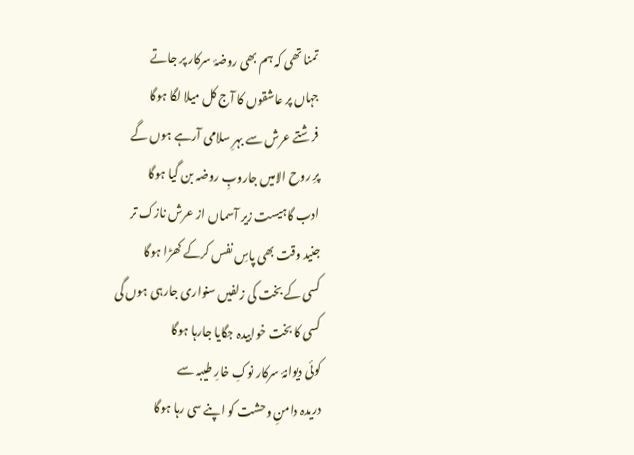تمنا تھی کہ ہم بھی روضۂ سرکار پر جاتے
جہاں پر عاشقوں کا آج کل میلا لگا ہوگا
فرشتے عرش سے بہرِ سلامی آرہے ہوں گے
پرِ روح الامیں جاروبِ روضہ بن گیا ہوگا
ادب گاہیست زیر آسماں از عرش نازک تر
جنید وقت بھی پاسِ نفس کرکے کھڑا ہوگا
کسی کے بخت کی زلفیں سنواری جارہی ہوں گی
کسی کا بخت خوابیدہ جگایا جارہا ہوگا
کوئی دیوانۂ سرکار نوکِ خارِ طیبہ سے
دریدہ دامنِ وحشت کو اپنے سی رہا ہوگا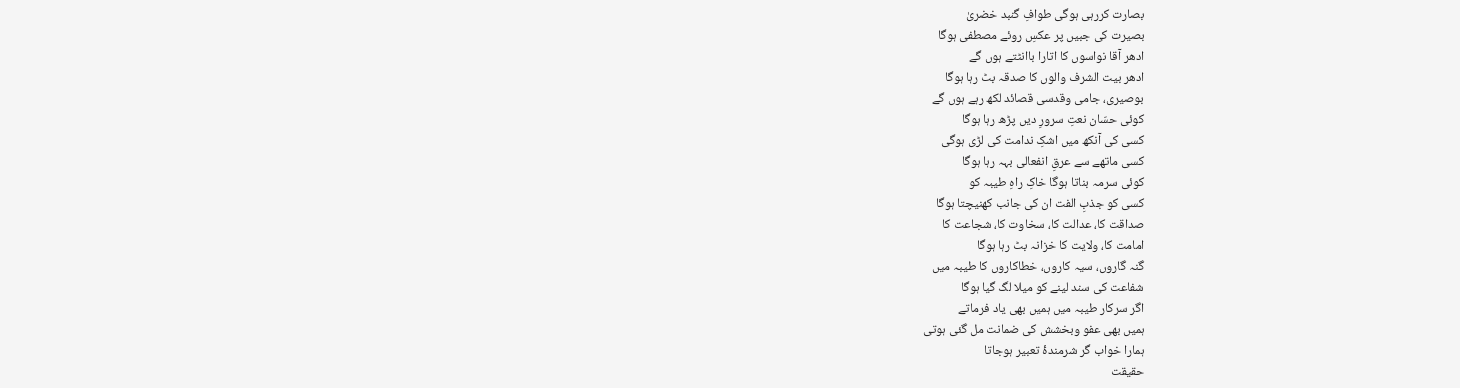بصارت کررہی ہوگی طوافِ گنبد خضریٰ
بصیرت کی جبیں پر عکسِ روئے مصطفی ہوگا
ادھر آقا نواسوں کا اتارا باانٹتے ہوں گے
ادھر بیت الشرف والوں کا صدقہ بٹ رہا ہوگا
بوصیری، جامی وقدسی قصائد لکھ رہے ہوں گے
کوئی حسّان نعتِ سرورِ دیں پڑھ رہا ہوگا
کسی کی آنکھ میں اشکِ ندامت کی لڑی ہوگی
کسی ماتھے سے عرقِ انفعالی بہہ رہا ہوگا
کوئی سرمہ بناتا ہوگا خاکِ راہِ طیبہ کو
کسی کو جذبِ الفت ان کی جانب کھنیچتا ہوگا
صداقت کا، عدالت کا، سخاوت کا، شجاعت کا
امامت کا، ولایت کا خزانہ بٹ رہا ہوگا
گنہ گاروں، سیہ کاروں، خطاکاروں کا طیبہ میں
شفاعت کی سند لینے کو میلا لگ گیا ہوگا
اگر سرکار طیبہ میں ہمیں بھی یاد فرماتے
ہمیں بھی عفو وبخشش کی ضمانت مل گئی ہوتی
ہمارا خواب گر شرمندۂ تعبیر ہوجاتا
حقیقت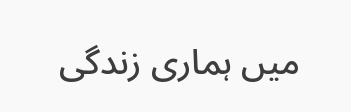میں ہماری زندگی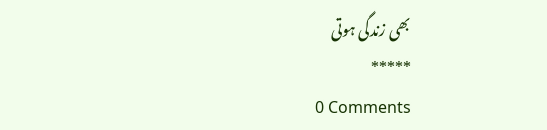بھی زندگی ہوتی
*****
0 Comments